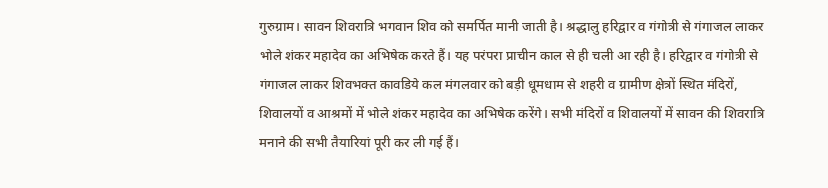गुरुग्राम। सावन शिवरात्रि भगवान शिव को समर्पित मानी जाती है। श्रद्धालु हरिद्वार व गंगोत्री से गंगाजल लाकर भोले शंकर महादेव का अभिषेक करते हैं। यह परंपरा प्राचीन काल से ही चली आ रही है। हरिद्वार व गंगोत्री से गंगाजल लाकर शिवभक्त कावडिये कल मंगलवार को बड़ी धूमधाम से शहरी व ग्रामीण क्षेत्रों स्थित मंदिरों, शिवालयों व आश्रमों में भोले शंकर महादेव का अभिषेक करेंगे। सभी मंदिरों व शिवालयों में सावन की शिवरात्रि मनाने की सभी तैयारियां पूरी कर ली गई हैं।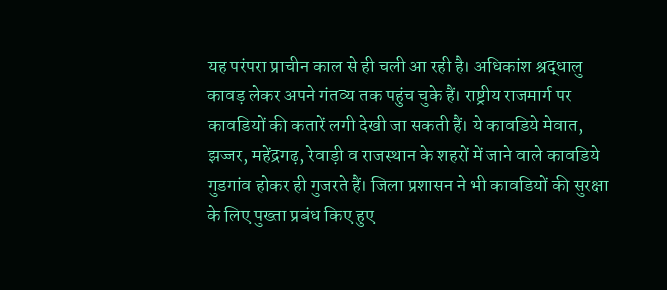यह परंपरा प्राचीन काल से ही चली आ रही है। अधिकांश श्रद्धालु कावड़ लेकर अपने गंतव्य तक पहुंच चुके हैं। राष्ट्रीय राजमार्ग पर कावडियों की कतारें लगी देखी जा सकती हैं। ये कावडिये मेवात, झज्जर, महेंद्रगढ़, रेवाड़ी व राजस्थान के शहरों में जाने वाले कावडिये गुडगांव होकर ही गुजरते हैं। जिला प्रशासन ने भी कावडियों की सुरक्षा के लिए पुख्ता प्रबंध किए हुए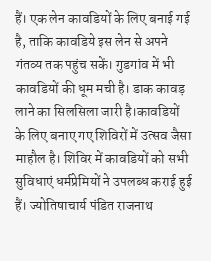हैं। एक लेन कावडियों के लिए बनाई गई है, ताकि कावडिये इस लेन से अपने गंतव्य तक पहुंच सकें। गुडगांव में भी कावडियों की धूम मची है। डाक कावड़ लाने का सिलसिला जारी है।कावडियों के लिए बनाए गए शिविरों में उत्सव जैसा माहौल है। शिविर में कावडियों को सभी सुविधाएं धर्मप्रेमियों ने उपलब्ध कराई हुई हैं। ज्योतिषाचार्य पंडित राजनाथ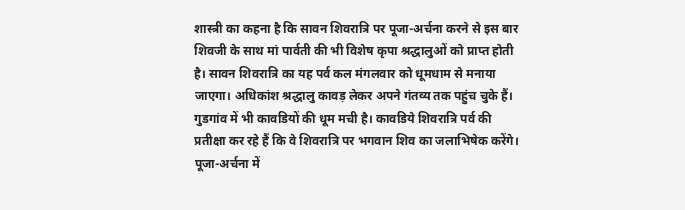शास्त्री का कहना है कि सावन शिवरात्रि पर पूजा-अर्चना करने से इस बार शिवजी के साथ मां पार्वती की भी विशेष कृपा श्रद्धालुओं को प्राप्त होती है। सावन शिवरात्रि का यह पर्व कल मंगलवार को धूमधाम से मनाया जाएगा। अधिकांश श्रद्धालु कावड़ लेकर अपने गंतव्य तक पहुंच चुके हैं। गुडगांव में भी कावडियों की धूम मची है। कावडिये शिवरात्रि पर्व की प्रतीक्षा कर रहे हैं कि वे शिवरात्रि पर भगवान शिव का जलाभिषेक करेंगे।
पूजा-अर्चना में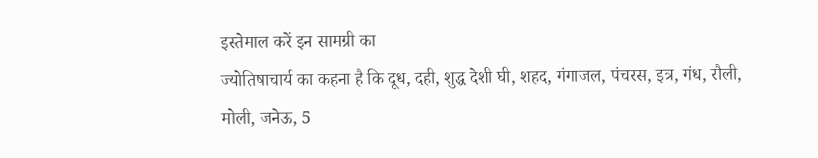इस्तेमाल करें इन सामग्री का
ज्योतिषाचार्य का कहना है कि दूध, दही, शुद्ध देशी घी, शहद, गंगाजल, पंचरस, इत्र, गंध, रौली, मोली, जनेऊ, 5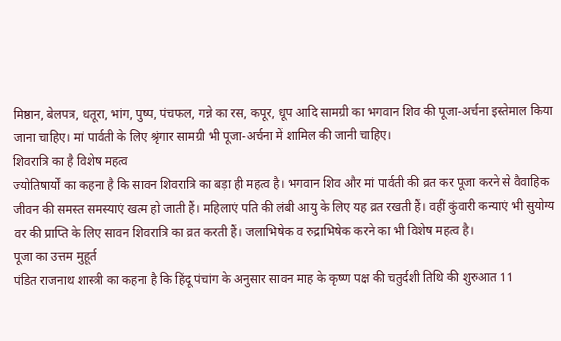मिष्ठान, बेलपत्र, धतूरा, भांग, पुष्प, पंचफल, गन्ने का रस, कपूर, धूप आदि सामग्री का भगवान शिव की पूजा-अर्चना इस्तेमाल किया जाना चाहिए। मां पार्वती के लिए श्रृंगार सामग्री भी पूजा-अर्चना में शामिल की जानी चाहिए।
शिवरात्रि का है विशेष महत्व
ज्योतिषार्यों का कहना है कि सावन शिवरात्रि का बड़ा ही महत्व है। भगवान शिव और मां पार्वती की व्रत कर पूजा करने से वैवाहिक जीवन की समस्त समस्याएं खत्म हो जाती हैं। महिलाएं पति की लंबी आयु के लिए यह व्रत रखती हैं। वहीं कुंवारी कन्याएं भी सुयोग्य वर की प्राप्ति के लिए सावन शिवरात्रि का व्रत करती हैं। जलाभिषेक व रुद्राभिषेक करने का भी विशेष महत्व है।
पूजा का उत्तम मुहूर्त
पंडित राजनाथ शास्त्री का कहना है कि हिंदू पंचांग के अनुसार सावन माह के कृष्ण पक्ष की चतुर्दशी तिथि की शुरुआत 11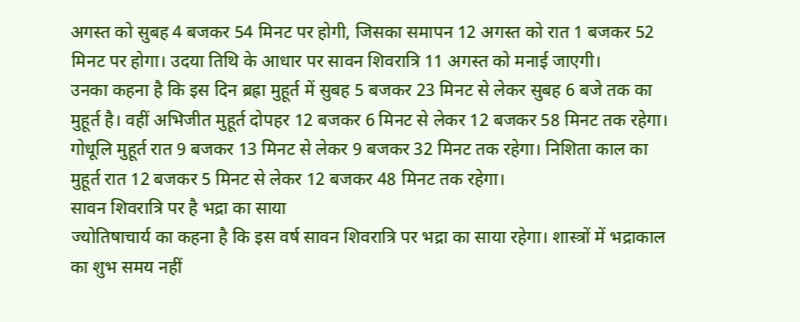अगस्त को सुबह 4 बजकर 54 मिनट पर होगी, जिसका समापन 12 अगस्त को रात 1 बजकर 52 मिनट पर होगा। उदया तिथि के आधार पर सावन शिवरात्रि 11 अगस्त को मनाई जाएगी।
उनका कहना है कि इस दिन ब्रह्रा मुहूर्त में सुबह 5 बजकर 23 मिनट से लेकर सुबह 6 बजे तक का मुहूर्त है। वहीं अभिजीत मुहूर्त दोपहर 12 बजकर 6 मिनट से लेकर 12 बजकर 58 मिनट तक रहेगा। गोधूलि मुहूर्त रात 9 बजकर 13 मिनट से लेकर 9 बजकर 32 मिनट तक रहेगा। निशिता काल का मुहूर्त रात 12 बजकर 5 मिनट से लेकर 12 बजकर 48 मिनट तक रहेगा।
सावन शिवरात्रि पर है भद्रा का साया
ज्योतिषाचार्य का कहना है कि इस वर्ष सावन शिवरात्रि पर भद्रा का साया रहेगा। शास्त्रों में भद्राकाल का शुभ समय नहीं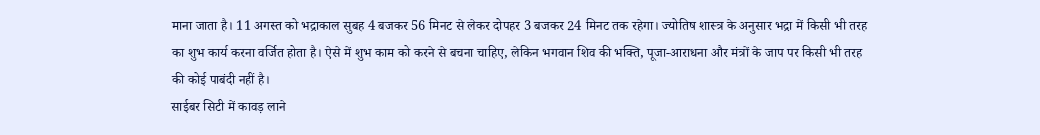माना जाता है। 11 अगस्त को भद्राकाल सुबह 4 बजकर 56 मिनट से लेकर दोपहर 3 बजकर 24 मिनट तक रहेगा। ज्योतिष शास्त्र के अनुसार भद्रा में किसी भी तरह का शुभ कार्य करना वर्जित होता है। ऐसे में शुभ काम को करने से बचना चाहिए, लेकिन भगवान शिव की भक्ति, पूजा-आराधना और मंत्रों के जाप पर किसी भी तरह की कोई पाबंदी नहीं है।
साईबर सिटी में कावड़ लाने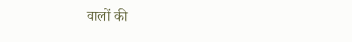वालों की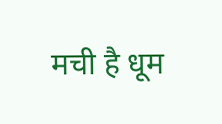मची है धूम